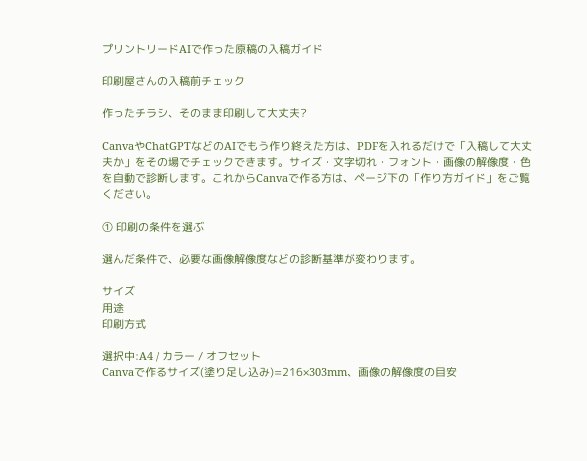プリントリードAIで作った原稿の入稿ガイド

印刷屋さんの入稿前チェック

作ったチラシ、そのまま印刷して大丈夫?

CanvaやChatGPTなどのAIでもう作り終えた方は、PDFを入れるだけで「入稿して大丈夫か」をその場でチェックできます。サイズ・文字切れ・フォント・画像の解像度・色を自動で診断します。これからCanvaで作る方は、ページ下の「作り方ガイド」をご覧ください。

① 印刷の条件を選ぶ

選んだ条件で、必要な画像解像度などの診断基準が変わります。

サイズ
用途
印刷方式

選択中:A4 / カラー / オフセット
Canvaで作るサイズ(塗り足し込み)=216×303mm、画像の解像度の目安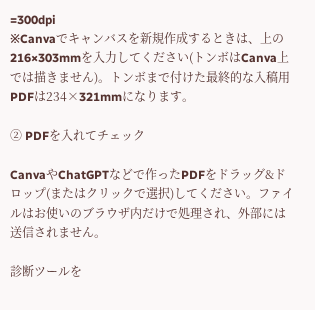=300dpi
※Canvaでキャンバスを新規作成するときは、上の216×303mmを入力してください(トンボはCanva上では描きません)。トンボまで付けた最終的な入稿用PDFは234×321mmになります。

② PDFを入れてチェック

CanvaやChatGPTなどで作ったPDFをドラッグ&ドロップ(またはクリックで選択)してください。ファイルはお使いのブラウザ内だけで処理され、外部には送信されません。

診断ツールを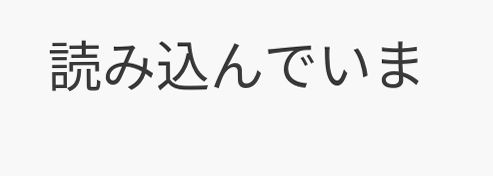読み込んでいま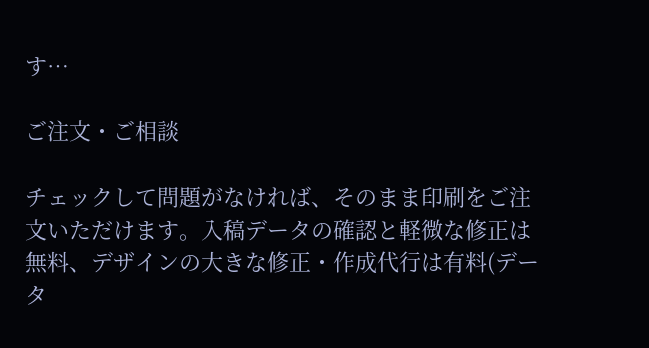す…

ご注文・ご相談

チェックして問題がなければ、そのまま印刷をご注文いただけます。入稿データの確認と軽微な修正は無料、デザインの大きな修正・作成代行は有料(データ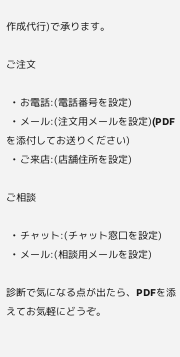作成代行)で承ります。

ご注文

  • お電話:(電話番号を設定)
  • メール:(注文用メールを設定)(PDFを添付してお送りください)
  • ご来店:(店舗住所を設定)

ご相談

  • チャット:(チャット窓口を設定)
  • メール:(相談用メールを設定)

診断で気になる点が出たら、PDFを添えてお気軽にどうぞ。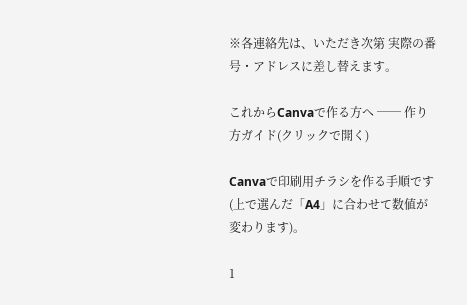※各連絡先は、いただき次第 実際の番号・アドレスに差し替えます。

これからCanvaで作る方へ ── 作り方ガイド(クリックで開く)

Canvaで印刷用チラシを作る手順です(上で選んだ「A4」に合わせて数値が変わります)。

1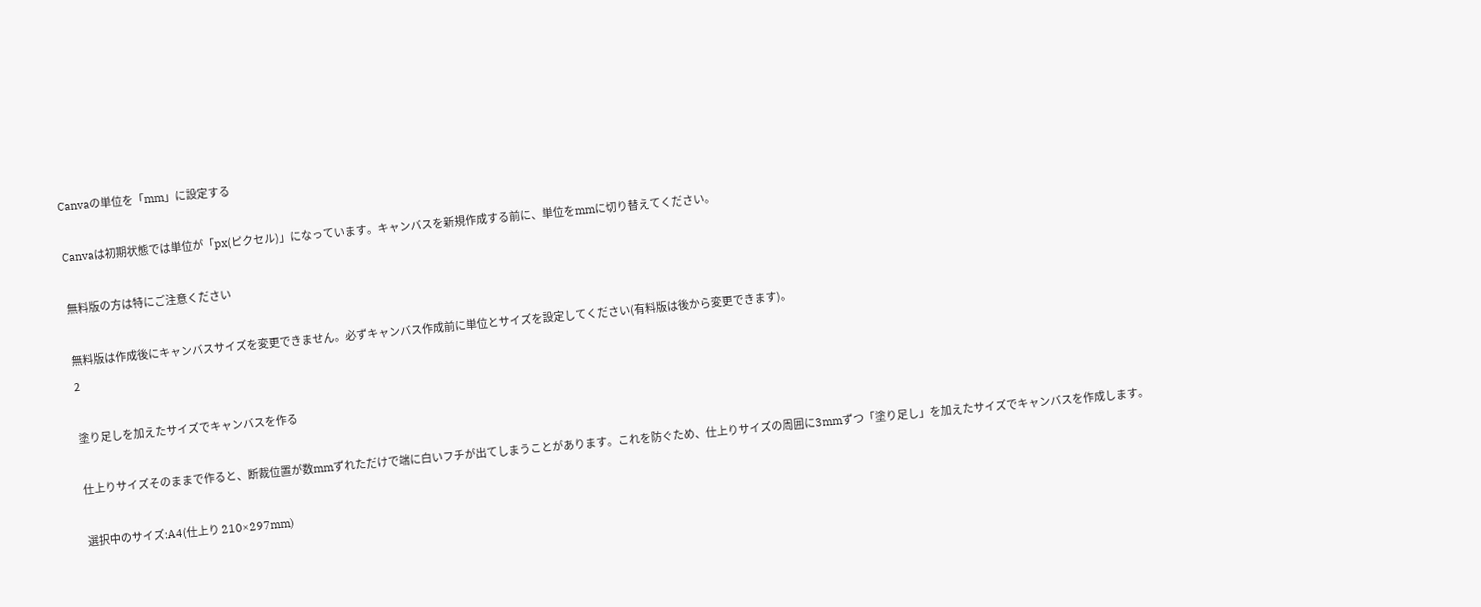Canvaの単位を「mm」に設定する

Canvaは初期状態では単位が「px(ピクセル)」になっています。キャンバスを新規作成する前に、単位をmmに切り替えてください。

無料版の方は特にご注意ください

無料版は作成後にキャンバスサイズを変更できません。必ずキャンバス作成前に単位とサイズを設定してください(有料版は後から変更できます)。
2

塗り足しを加えたサイズでキャンバスを作る

仕上りサイズそのままで作ると、断裁位置が数mmずれただけで端に白いフチが出てしまうことがあります。これを防ぐため、仕上りサイズの周囲に3mmずつ「塗り足し」を加えたサイズでキャンバスを作成します。

選択中のサイズ:A4(仕上り 210×297mm)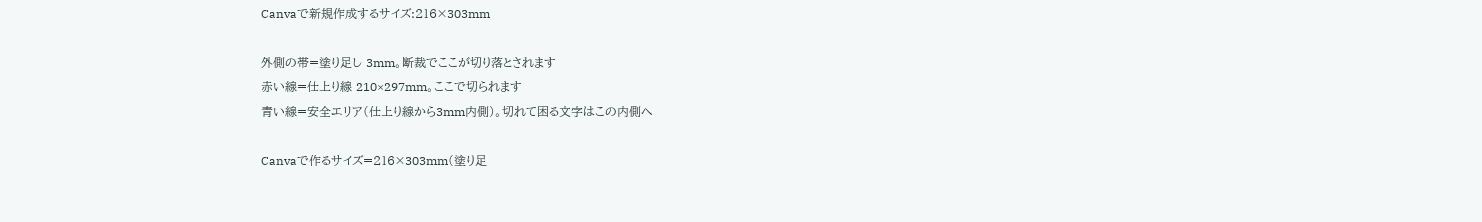Canvaで新規作成するサイズ:216×303mm

外側の帯=塗り足し 3mm。断裁でここが切り落とされます
赤い線=仕上り線 210×297mm。ここで切られます
青い線=安全エリア(仕上り線から3mm内側)。切れて困る文字はこの内側へ

Canvaで作るサイズ=216×303mm(塗り足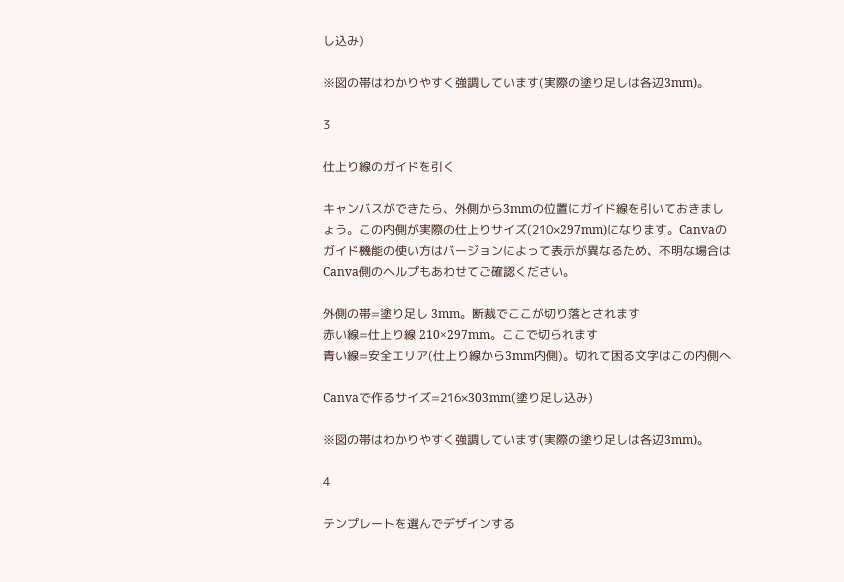し込み)

※図の帯はわかりやすく強調しています(実際の塗り足しは各辺3mm)。

3

仕上り線のガイドを引く

キャンバスができたら、外側から3mmの位置にガイド線を引いておきましょう。この内側が実際の仕上りサイズ(210×297mm)になります。Canvaのガイド機能の使い方はバージョンによって表示が異なるため、不明な場合はCanva側のヘルプもあわせてご確認ください。

外側の帯=塗り足し 3mm。断裁でここが切り落とされます
赤い線=仕上り線 210×297mm。ここで切られます
青い線=安全エリア(仕上り線から3mm内側)。切れて困る文字はこの内側へ

Canvaで作るサイズ=216×303mm(塗り足し込み)

※図の帯はわかりやすく強調しています(実際の塗り足しは各辺3mm)。

4

テンプレートを選んでデザインする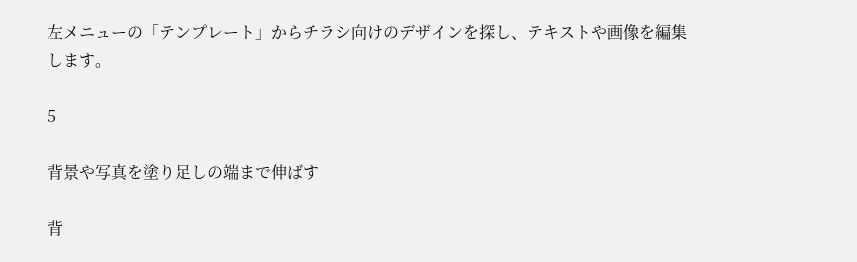左メニューの「テンプレート」からチラシ向けのデザインを探し、テキストや画像を編集します。

5

背景や写真を塗り足しの端まで伸ばす

背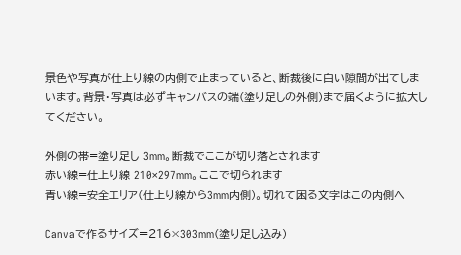景色や写真が仕上り線の内側で止まっていると、断裁後に白い隙間が出てしまいます。背景・写真は必ずキャンバスの端(塗り足しの外側)まで届くように拡大してください。

外側の帯=塗り足し 3mm。断裁でここが切り落とされます
赤い線=仕上り線 210×297mm。ここで切られます
青い線=安全エリア(仕上り線から3mm内側)。切れて困る文字はこの内側へ

Canvaで作るサイズ=216×303mm(塗り足し込み)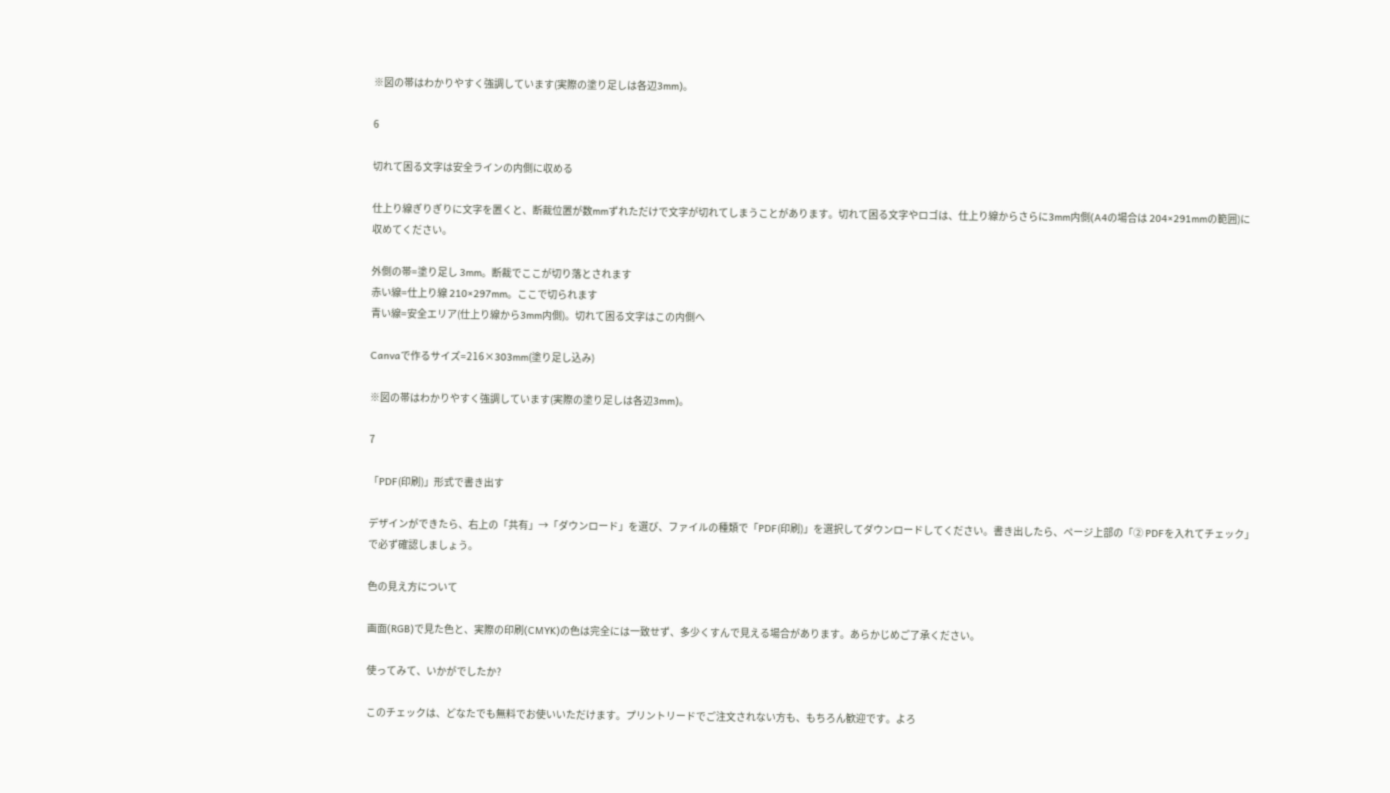※図の帯はわかりやすく強調しています(実際の塗り足しは各辺3mm)。

6

切れて困る文字は安全ラインの内側に収める

仕上り線ぎりぎりに文字を置くと、断裁位置が数mmずれただけで文字が切れてしまうことがあります。切れて困る文字やロゴは、仕上り線からさらに3mm内側(A4の場合は 204×291mmの範囲)に収めてください。

外側の帯=塗り足し 3mm。断裁でここが切り落とされます
赤い線=仕上り線 210×297mm。ここで切られます
青い線=安全エリア(仕上り線から3mm内側)。切れて困る文字はこの内側へ

Canvaで作るサイズ=216×303mm(塗り足し込み)

※図の帯はわかりやすく強調しています(実際の塗り足しは各辺3mm)。

7

「PDF(印刷)」形式で書き出す

デザインができたら、右上の「共有」→「ダウンロード」を選び、ファイルの種類で「PDF(印刷)」を選択してダウンロードしてください。書き出したら、ページ上部の「② PDFを入れてチェック」で必ず確認しましょう。

色の見え方について

画面(RGB)で見た色と、実際の印刷(CMYK)の色は完全には一致せず、多少くすんで見える場合があります。あらかじめご了承ください。

使ってみて、いかがでしたか?

このチェックは、どなたでも無料でお使いいただけます。プリントリードでご注文されない方も、もちろん歓迎です。よろ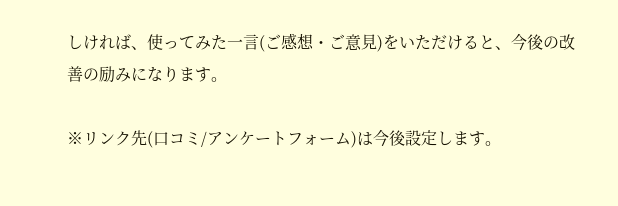しければ、使ってみた一言(ご感想・ご意見)をいただけると、今後の改善の励みになります。

※リンク先(口コミ/アンケートフォーム)は今後設定します。